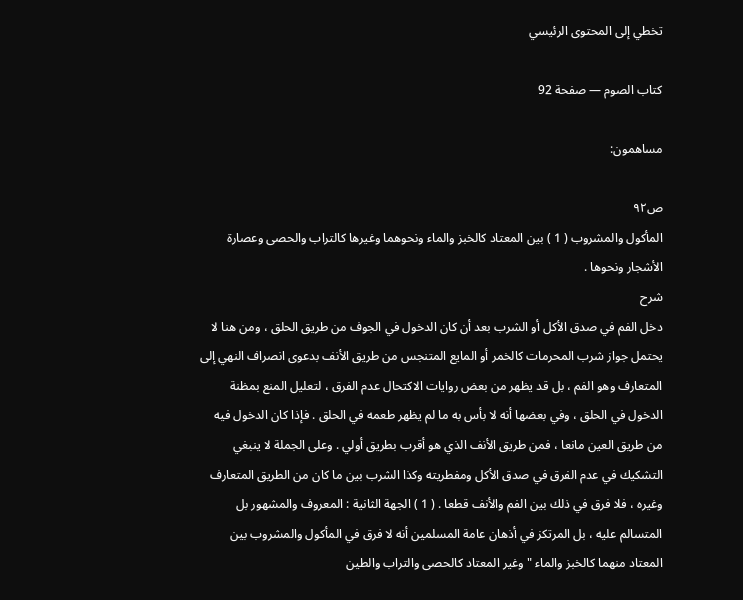تخطي إلى المحتوى الرئيسي

كتاب الصوم — صفحة 92

مساهمون:

ص٩٢
المأكول والمشروب ( 1 ) بين المعتاد كالخبز والماء ونحوهما وغيرها كالتراب والحصى وعصارة الأشجار ونحوها .
شرح
دخل الفم في صدق الأكل أو الشرب بعد أن كان الدخول في الجوف من طريق الحلق ، ومن هنا لا يحتمل جواز شرب المحرمات كالخمر أو المايع المتنجس من طريق الأنف بدعوى انصراف النهي إلى المتعارف وهو الفم ، بل قد يظهر من بعض روايات الاكتحال عدم الفرق ، لتعليل المنع بمظنة الدخول في الحلق ، وفي بعضها أنه لا بأس به ما لم يظهر طعمه في الحلق . فإذا كان الدخول فيه من طريق العين مانعا ، فمن طريق الأنف الذي هو أقرب بطريق أولي . وعلى الجملة لا ينبغي التشكيك في عدم الفرق في صدق الأكل ومفطريته وكذا الشرب بين ما كان من الطريق المتعارف وغيره ، فلا فرق في ذلك بين الفم والأنف قطعا . ( 1 ) الجهة الثانية : المعروف والمشهور بل المتسالم عليه ، بل المرتكز في أذهان عامة المسلمين أنه لا فرق في المأكول والمشروب بين المعتاد منهما كالخبز والماء " وغير المعتاد كالحصى والتراب والطين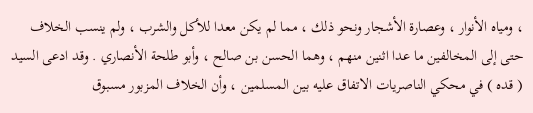، ومياه الأنوار ، وعصارة الأشجار ونحو ذلك ، مما لم يكن معدا للأكل والشرب ، ولم ينسب الخلاف حتى إلى المخالفين ما عدا اثنين منهم ، وهما الحسن بن صالح ، وأبو طلحة الأنصاري . وقد ادعى السيد ( قده ) في محكي الناصريات الاتفاق عليه بين المسلمين ، وأن الخلاف المزبور مسبوق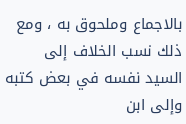بالاجماع وملحوق به ، ومع ذلك نسب الخلاف إلى السيد نفسه في بعض كتبه وإلى ابن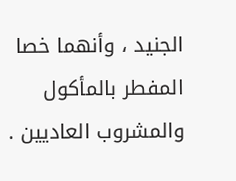الجنيد ، وأنهما خصا المفطر بالمأكول والمشروب العاديين .